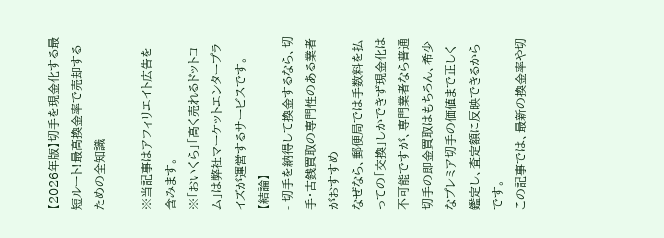【2026年版】切手を現金化する最短ルート!最高換金率で売却するための全知識

※当記事はアフィリエイト広告を含みます。
※「おいくら」「高く売れるドットコム」は弊社マーケットエンタープライズが運営するサービスです。
【結論】
- 切手を納得して換金するなら、切手・古銭買取の専門性のある業者がおすすめ
なぜなら、郵便局では手数料を払っての「交換」しかできず現金化は不可能ですが、専門業者なら普通切手の即金買取はもちろん、希少なプレミア切手の価値まで正しく鑑定し、査定額に反映できるからです。
この記事では、最新の換金率や切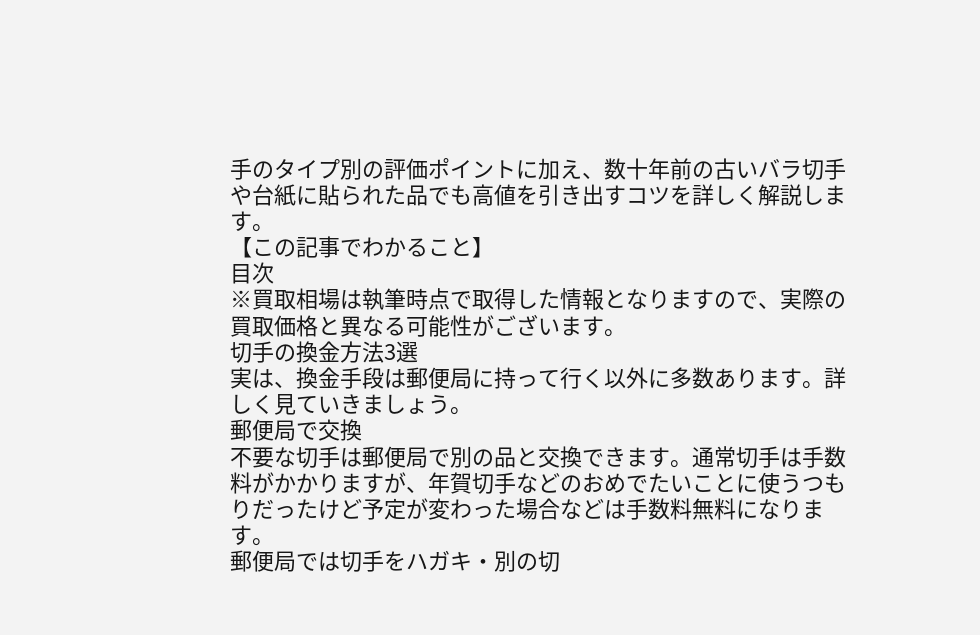手のタイプ別の評価ポイントに加え、数十年前の古いバラ切手や台紙に貼られた品でも高値を引き出すコツを詳しく解説します。
【この記事でわかること】
目次
※買取相場は執筆時点で取得した情報となりますので、実際の買取価格と異なる可能性がございます。
切手の換金方法3選
実は、換金手段は郵便局に持って行く以外に多数あります。詳しく見ていきましょう。
郵便局で交換
不要な切手は郵便局で別の品と交換できます。通常切手は手数料がかかりますが、年賀切手などのおめでたいことに使うつもりだったけど予定が変わった場合などは手数料無料になります。
郵便局では切手をハガキ・別の切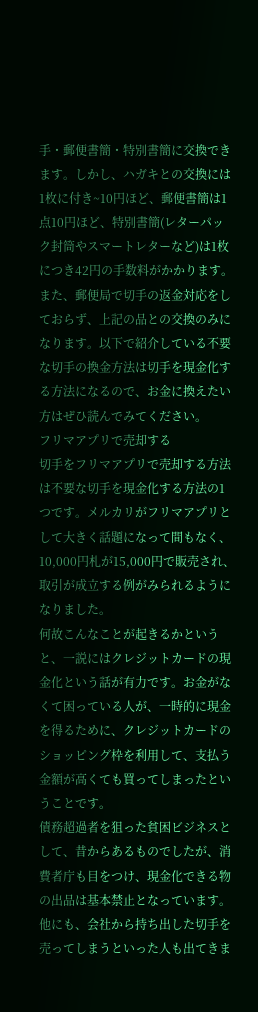手・郵便書簡・特別書簡に交換できます。しかし、ハガキとの交換には1枚に付き~10円ほど、郵便書簡は1点10円ほど、特別書簡(レターパック封筒やスマートレターなど)は1枚につき42円の手数料がかかります。
また、郵便局で切手の返金対応をしておらず、上記の品との交換のみになります。以下で紹介している不要な切手の換金方法は切手を現金化する方法になるので、お金に換えたい方はぜひ読んでみてください。
フリマアプリで売却する
切手をフリマアプリで売却する方法は不要な切手を現金化する方法の1つです。メルカリがフリマアプリとして大きく話題になって間もなく、10,000円札が15,000円で販売され、取引が成立する例がみられるようになりました。
何故こんなことが起きるかというと、一説にはクレジットカードの現金化という話が有力です。お金がなくて困っている人が、一時的に現金を得るために、クレジットカードのショッピング枠を利用して、支払う金額が高くても買ってしまったということです。
債務超過者を狙った貧困ビジネスとして、昔からあるものでしたが、消費者庁も目をつけ、現金化できる物の出品は基本禁止となっています。他にも、会社から持ち出した切手を売ってしまうといった人も出てきま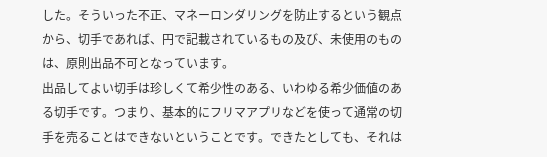した。そういった不正、マネーロンダリングを防止するという観点から、切手であれば、円で記載されているもの及び、未使用のものは、原則出品不可となっています。
出品してよい切手は珍しくて希少性のある、いわゆる希少価値のある切手です。つまり、基本的にフリマアプリなどを使って通常の切手を売ることはできないということです。できたとしても、それは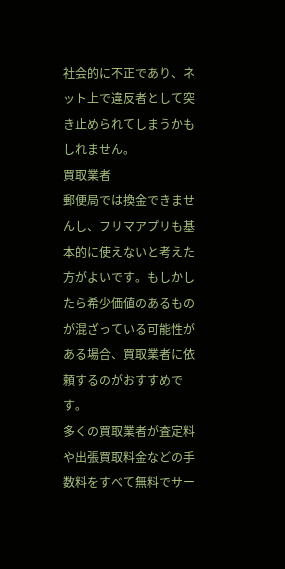社会的に不正であり、ネット上で違反者として突き止められてしまうかもしれません。
買取業者
郵便局では換金できませんし、フリマアプリも基本的に使えないと考えた方がよいです。もしかしたら希少価値のあるものが混ざっている可能性がある場合、買取業者に依頼するのがおすすめです。
多くの買取業者が査定料や出張買取料金などの手数料をすべて無料でサー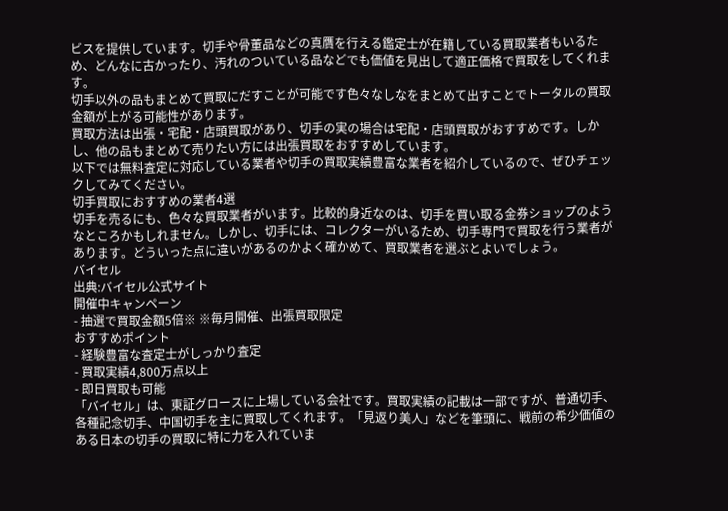ビスを提供しています。切手や骨董品などの真贋を行える鑑定士が在籍している買取業者もいるため、どんなに古かったり、汚れのついている品などでも価値を見出して適正価格で買取をしてくれます。
切手以外の品もまとめて買取にだすことが可能です色々なしなをまとめて出すことでトータルの買取金額が上がる可能性があります。
買取方法は出張・宅配・店頭買取があり、切手の実の場合は宅配・店頭買取がおすすめです。しかし、他の品もまとめて売りたい方には出張買取をおすすめしています。
以下では無料査定に対応している業者や切手の買取実績豊富な業者を紹介しているので、ぜひチェックしてみてください。
切手買取におすすめの業者4選
切手を売るにも、色々な買取業者がいます。比較的身近なのは、切手を買い取る金券ショップのようなところかもしれません。しかし、切手には、コレクターがいるため、切手専門で買取を行う業者があります。どういった点に違いがあるのかよく確かめて、買取業者を選ぶとよいでしょう。
バイセル
出典:バイセル公式サイト
開催中キャンペーン
- 抽選で買取金額5倍※ ※毎月開催、出張買取限定
おすすめポイント
- 経験豊富な査定士がしっかり査定
- 買取実績4,800万点以上
- 即日買取も可能
「バイセル」は、東証グロースに上場している会社です。買取実績の記載は一部ですが、普通切手、各種記念切手、中国切手を主に買取してくれます。「見返り美人」などを筆頭に、戦前の希少価値のある日本の切手の買取に特に力を入れていま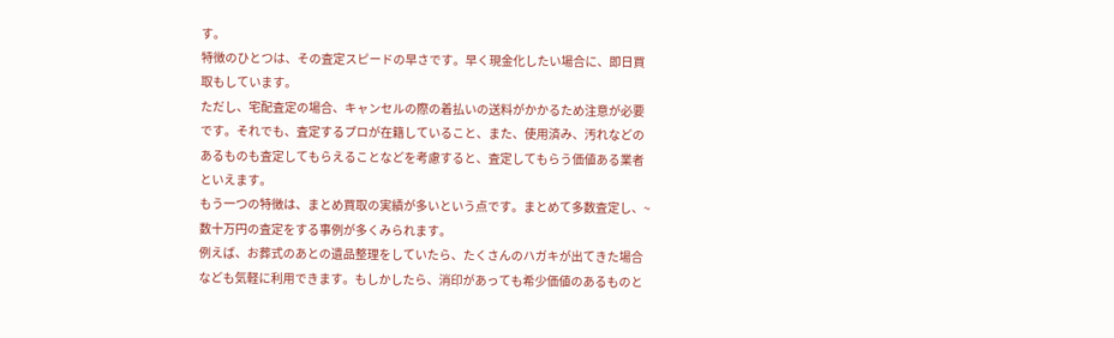す。
特徴のひとつは、その査定スピードの早さです。早く現金化したい場合に、即日買取もしています。
ただし、宅配査定の場合、キャンセルの際の着払いの送料がかかるため注意が必要です。それでも、査定するプロが在籍していること、また、使用済み、汚れなどのあるものも査定してもらえることなどを考慮すると、査定してもらう価値ある業者といえます。
もう一つの特徴は、まとめ買取の実績が多いという点です。まとめて多数査定し、~数十万円の査定をする事例が多くみられます。
例えば、お葬式のあとの遺品整理をしていたら、たくさんのハガキが出てきた場合なども気軽に利用できます。もしかしたら、消印があっても希少価値のあるものと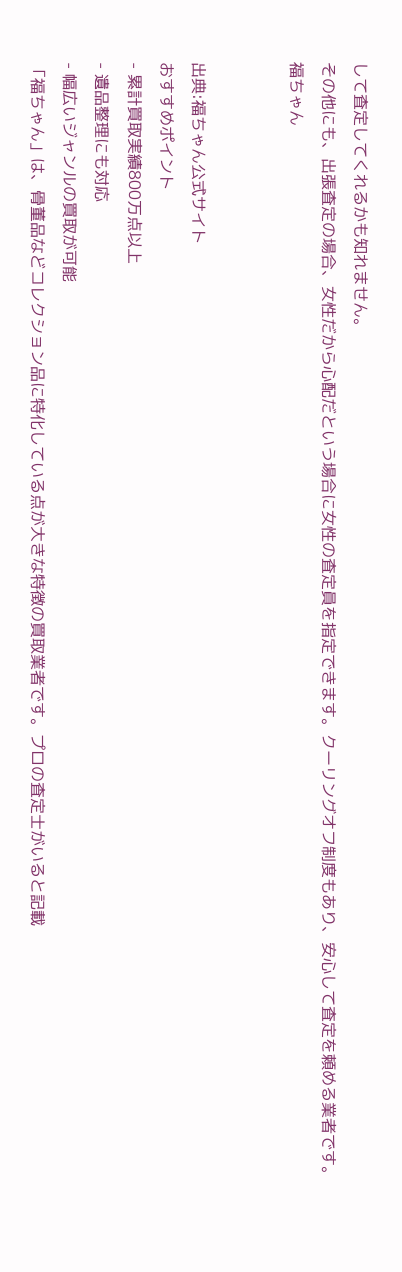して査定してくれるかも知れません。
その他にも、出張査定の場合、女性だから心配だという場合に女性の査定員を指定できます。クーリングオフ制度もあり、安心して査定を頼める業者です。
福ちゃん


出典:福ちゃん公式サイト
おすすめポイント
- 累計買取実績800万点以上
- 遺品整理にも対応
- 幅広いジャンルの買取が可能
「福ちゃん」は、骨董品などコレクション品に特化している点が大きな特徴の買取業者です。プロの査定士がいると記載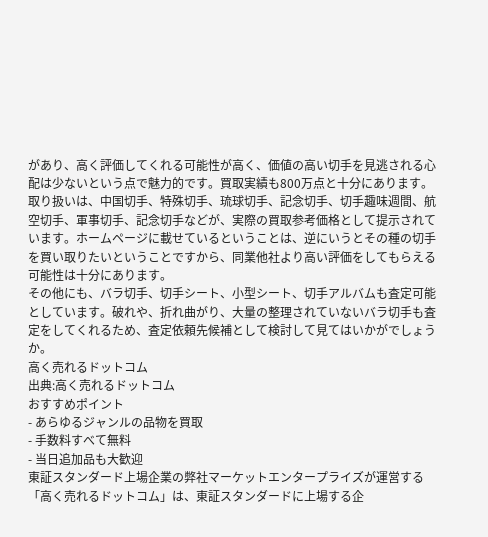があり、高く評価してくれる可能性が高く、価値の高い切手を見逃される心配は少ないという点で魅力的です。買取実績も800万点と十分にあります。
取り扱いは、中国切手、特殊切手、琉球切手、記念切手、切手趣味週間、航空切手、軍事切手、記念切手などが、実際の買取参考価格として提示されています。ホームページに載せているということは、逆にいうとその種の切手を買い取りたいということですから、同業他社より高い評価をしてもらえる可能性は十分にあります。
その他にも、バラ切手、切手シート、小型シート、切手アルバムも査定可能としています。破れや、折れ曲がり、大量の整理されていないバラ切手も査定をしてくれるため、査定依頼先候補として検討して見てはいかがでしょうか。
高く売れるドットコム
出典:高く売れるドットコム
おすすめポイント
- あらゆるジャンルの品物を買取
- 手数料すべて無料
- 当日追加品も大歓迎
東証スタンダード上場企業の弊社マーケットエンタープライズが運営する「高く売れるドットコム」は、東証スタンダードに上場する企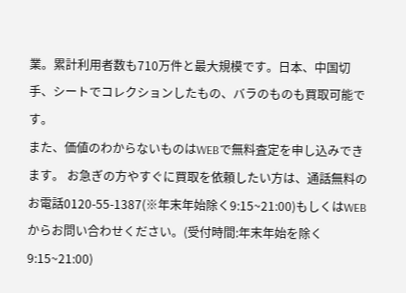業。累計利用者数も710万件と最大規模です。日本、中国切手、シートでコレクションしたもの、バラのものも買取可能です。
また、価値のわからないものはWEBで無料査定を申し込みできます。 お急ぎの方やすぐに買取を依頼したい方は、通話無料のお電話0120-55-1387(※年末年始除く9:15~21:00)もしくはWEBからお問い合わせください。(受付時間:年末年始を除く 9:15~21:00)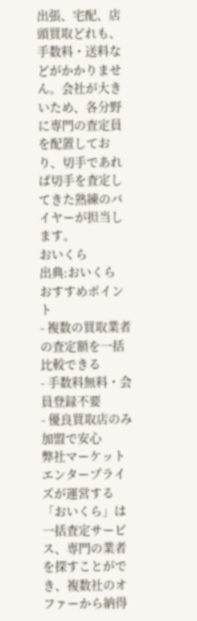出張、宅配、店頭買取どれも、手数料・送料などがかかりません。会社が大きいため、各分野に専門の査定員を配置しており、切手であれば切手を査定してきた熟練のバイヤーが担当します。
おいくら
出典:おいくら
おすすめポイント
- 複数の買取業者の査定額を一括比較できる
- 手数料無料・会員登録不要
- 優良買取店のみ加盟で安心
弊社マーケットエンタープライズが運営する「おいくら」は一括査定サービス、専門の業者を探すことができ、複数社のオファーから納得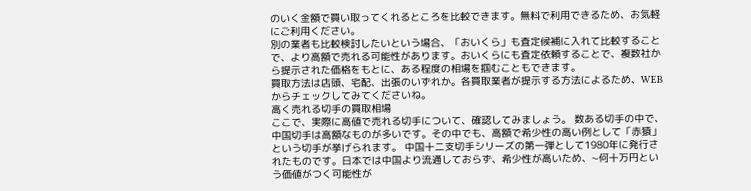のいく金額で買い取ってくれるところを比較できます。無料で利用できるため、お気軽にご利用ください。
別の業者も比較検討したいという場合、「おいくら」も査定候補に入れて比較することで、より高額で売れる可能性があります。おいくらにも査定依頼することで、複数社から提示された価格をもとに、ある程度の相場を掴むこともできます。
買取方法は店頭、宅配、出張のいずれか。各買取業者が提示する方法によるため、WEBからチェックしてみてくださいね。
高く売れる切手の買取相場
ここで、実際に高値で売れる切手について、確認してみましょう。 数ある切手の中で、中国切手は高額なものが多いです。その中でも、高額で希少性の高い例として「赤猿」という切手が挙げられます。 中国十二支切手シリーズの第一弾として1980年に発行されたものです。日本では中国より流通しておらず、希少性が高いため、~何十万円という価値がつく可能性が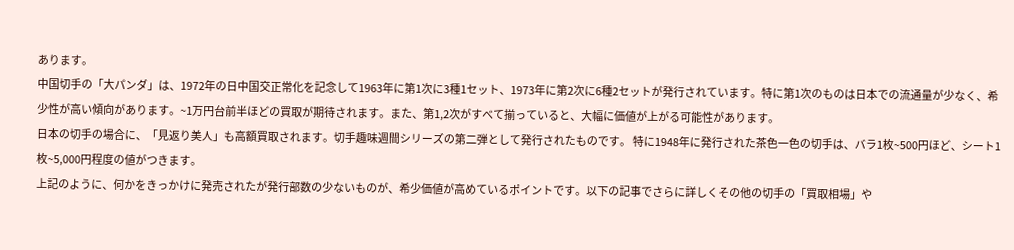あります。
中国切手の「大パンダ」は、1972年の日中国交正常化を記念して1963年に第1次に3種1セット、1973年に第2次に6種2セットが発行されています。特に第1次のものは日本での流通量が少なく、希少性が高い傾向があります。~1万円台前半ほどの買取が期待されます。また、第1,2次がすべて揃っていると、大幅に価値が上がる可能性があります。
日本の切手の場合に、「見返り美人」も高額買取されます。切手趣味週間シリーズの第二弾として発行されたものです。 特に1948年に発行された茶色一色の切手は、バラ1枚~500円ほど、シート1枚~5,000円程度の値がつきます。
上記のように、何かをきっかけに発売されたが発行部数の少ないものが、希少価値が高めているポイントです。以下の記事でさらに詳しくその他の切手の「買取相場」や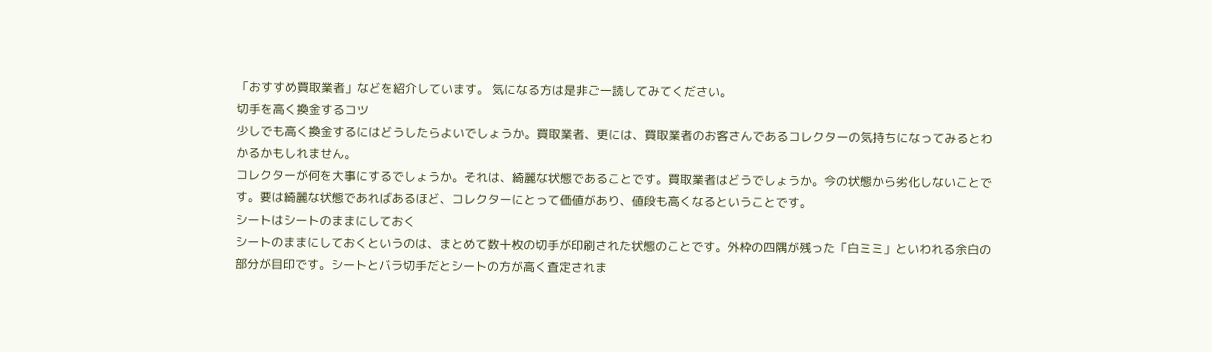「おすすめ買取業者」などを紹介しています。 気になる方は是非ご一読してみてください。
切手を高く換金するコツ
少しでも高く換金するにはどうしたらよいでしょうか。買取業者、更には、買取業者のお客さんであるコレクターの気持ちになってみるとわかるかもしれません。
コレクターが何を大事にするでしょうか。それは、綺麗な状態であることです。買取業者はどうでしょうか。今の状態から劣化しないことです。要は綺麗な状態であればあるほど、コレクターにとって価値があり、値段も高くなるということです。
シートはシートのままにしておく
シートのままにしておくというのは、まとめて数十枚の切手が印刷された状態のことです。外枠の四隅が残った「白ミミ」といわれる余白の部分が目印です。シートとバラ切手だとシートの方が高く査定されま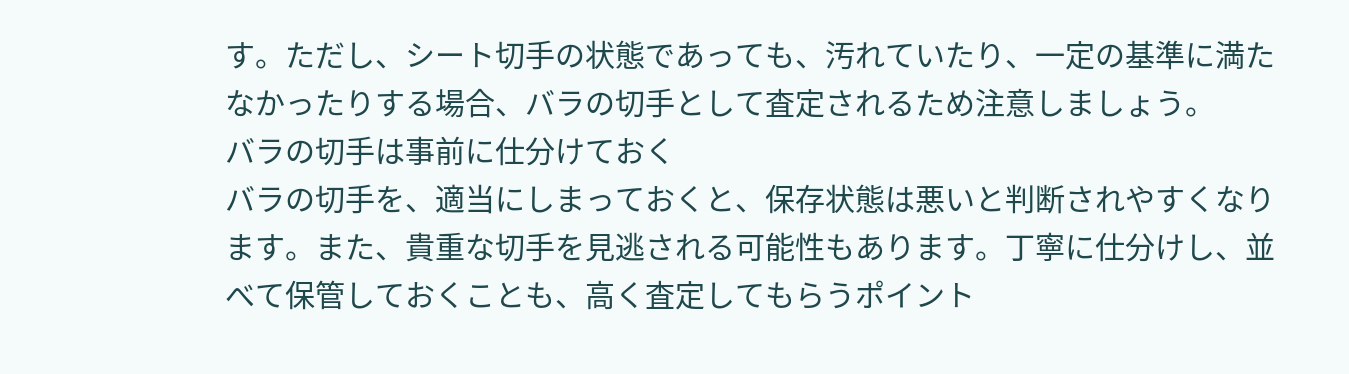す。ただし、シート切手の状態であっても、汚れていたり、一定の基準に満たなかったりする場合、バラの切手として査定されるため注意しましょう。
バラの切手は事前に仕分けておく
バラの切手を、適当にしまっておくと、保存状態は悪いと判断されやすくなります。また、貴重な切手を見逃される可能性もあります。丁寧に仕分けし、並べて保管しておくことも、高く査定してもらうポイント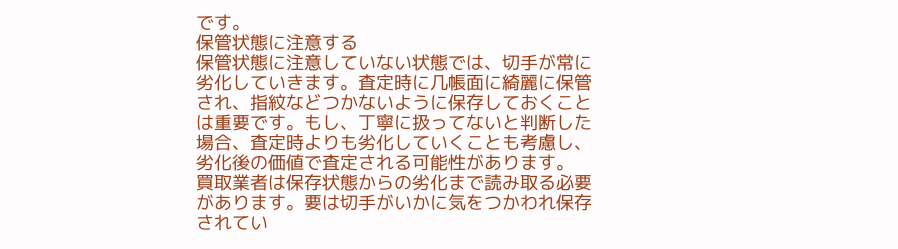です。
保管状態に注意する
保管状態に注意していない状態では、切手が常に劣化していきます。査定時に几帳面に綺麗に保管され、指紋などつかないように保存しておくことは重要です。もし、丁寧に扱ってないと判断した場合、査定時よりも劣化していくことも考慮し、劣化後の価値で査定される可能性があります。
買取業者は保存状態からの劣化まで読み取る必要があります。要は切手がいかに気をつかわれ保存されてい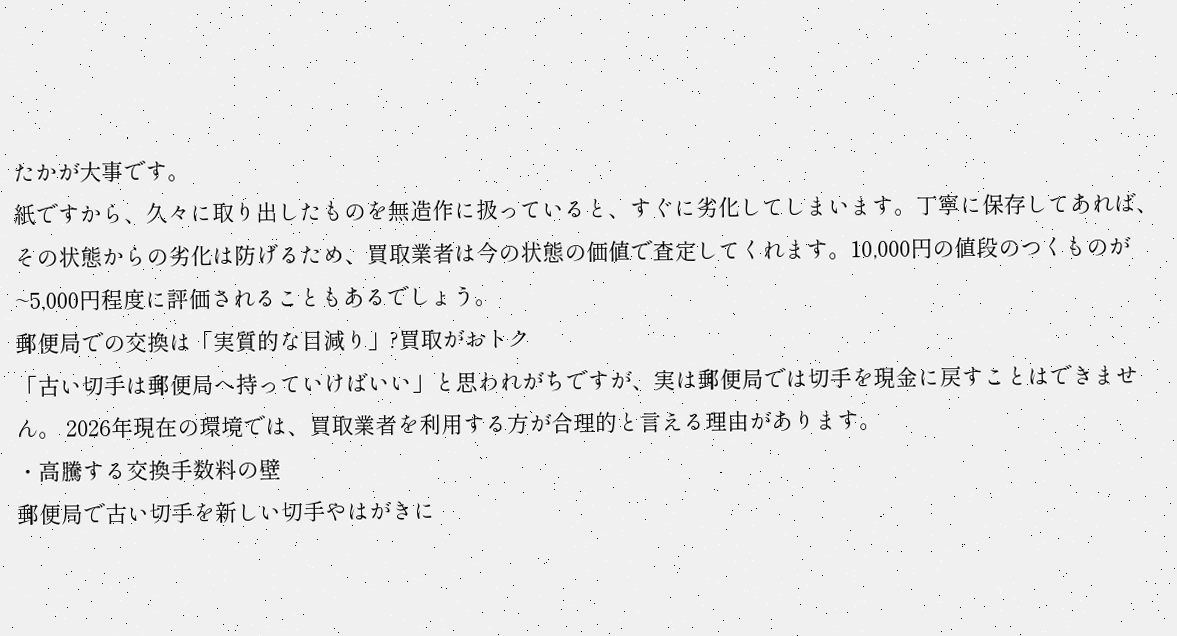たかが大事です。
紙ですから、久々に取り出したものを無造作に扱っていると、すぐに劣化してしまいます。丁寧に保存してあれば、その状態からの劣化は防げるため、買取業者は今の状態の価値で査定してくれます。10,000円の値段のつくものが~5,000円程度に評価されることもあるでしょう。
郵便局での交換は「実質的な目減り」?買取がおトク
「古い切手は郵便局へ持っていけばいい」と思われがちですが、実は郵便局では切手を現金に戻すことはできません。 2026年現在の環境では、買取業者を利用する方が合理的と言える理由があります。
・高騰する交換手数料の壁
郵便局で古い切手を新しい切手やはがきに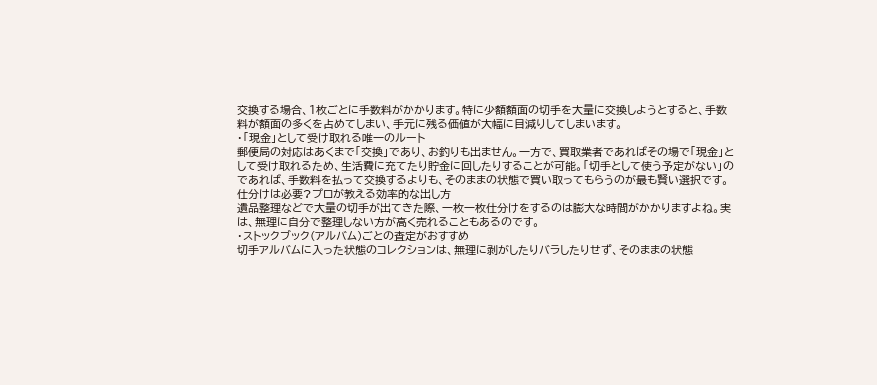交換する場合、1枚ごとに手数料がかかります。特に少額額面の切手を大量に交換しようとすると、手数料が額面の多くを占めてしまい、手元に残る価値が大幅に目減りしてしまいます。
・「現金」として受け取れる唯一のルート
郵便局の対応はあくまで「交換」であり、お釣りも出ません。一方で、買取業者であればその場で「現金」として受け取れるため、生活費に充てたり貯金に回したりすることが可能。「切手として使う予定がない」のであれば、手数料を払って交換するよりも、そのままの状態で買い取ってもらうのが最も賢い選択です。
仕分けは必要?プロが教える効率的な出し方
遺品整理などで大量の切手が出てきた際、一枚一枚仕分けをするのは膨大な時間がかかりますよね。実は、無理に自分で整理しない方が高く売れることもあるのです。
・ストックブック(アルバム)ごとの査定がおすすめ
切手アルバムに入った状態のコレクションは、無理に剥がしたりバラしたりせず、そのままの状態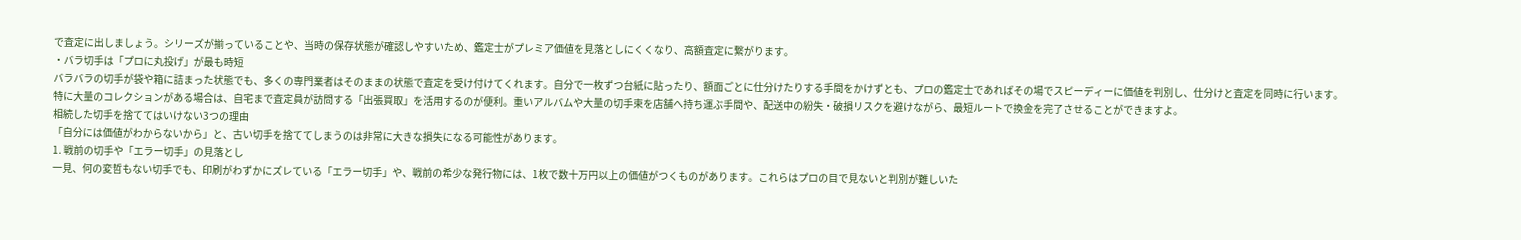で査定に出しましょう。シリーズが揃っていることや、当時の保存状態が確認しやすいため、鑑定士がプレミア価値を見落としにくくなり、高額査定に繋がります。
・バラ切手は「プロに丸投げ」が最も時短
バラバラの切手が袋や箱に詰まった状態でも、多くの専門業者はそのままの状態で査定を受け付けてくれます。自分で一枚ずつ台紙に貼ったり、額面ごとに仕分けたりする手間をかけずとも、プロの鑑定士であればその場でスピーディーに価値を判別し、仕分けと査定を同時に行います。
特に大量のコレクションがある場合は、自宅まで査定員が訪問する「出張買取」を活用するのが便利。重いアルバムや大量の切手束を店舗へ持ち運ぶ手間や、配送中の紛失・破損リスクを避けながら、最短ルートで換金を完了させることができますよ。
相続した切手を捨ててはいけない3つの理由
「自分には価値がわからないから」と、古い切手を捨ててしまうのは非常に大きな損失になる可能性があります。
1. 戦前の切手や「エラー切手」の見落とし
一見、何の変哲もない切手でも、印刷がわずかにズレている「エラー切手」や、戦前の希少な発行物には、1枚で数十万円以上の価値がつくものがあります。これらはプロの目で見ないと判別が難しいた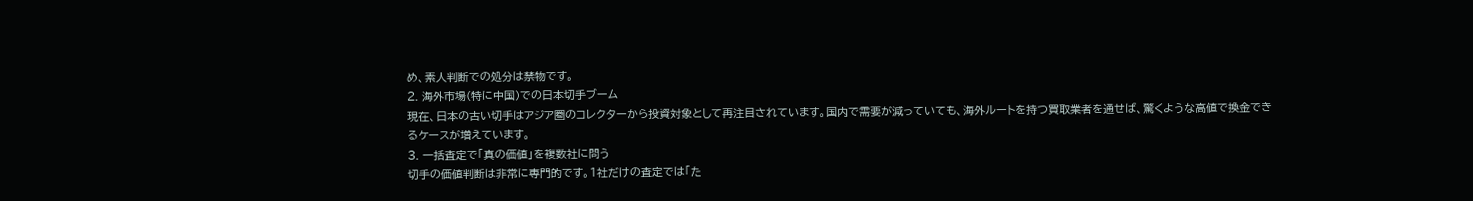め、素人判断での処分は禁物です。
2. 海外市場(特に中国)での日本切手ブーム
現在、日本の古い切手はアジア圏のコレクターから投資対象として再注目されています。国内で需要が減っていても、海外ルートを持つ買取業者を通せば、驚くような高値で換金できるケースが増えています。
3. 一括査定で「真の価値」を複数社に問う
切手の価値判断は非常に専門的です。1社だけの査定では「た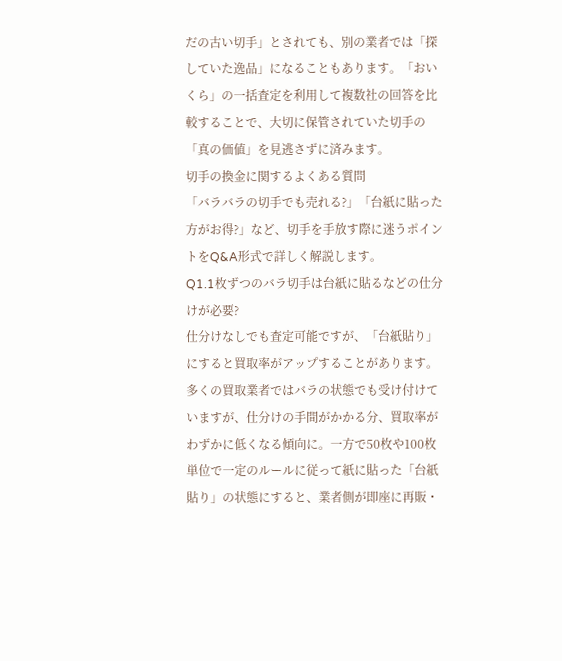だの古い切手」とされても、別の業者では「探していた逸品」になることもあります。「おいくら」の一括査定を利用して複数社の回答を比較することで、大切に保管されていた切手の「真の価値」を見逃さずに済みます。
切手の換金に関するよくある質問
「バラバラの切手でも売れる?」「台紙に貼った方がお得?」など、切手を手放す際に迷うポイントをQ&A形式で詳しく解説します。
Q1.1枚ずつのバラ切手は台紙に貼るなどの仕分けが必要?
仕分けなしでも査定可能ですが、「台紙貼り」にすると買取率がアップすることがあります。
多くの買取業者ではバラの状態でも受け付けていますが、仕分けの手間がかかる分、買取率がわずかに低くなる傾向に。一方で50枚や100枚単位で一定のルールに従って紙に貼った「台紙貼り」の状態にすると、業者側が即座に再販・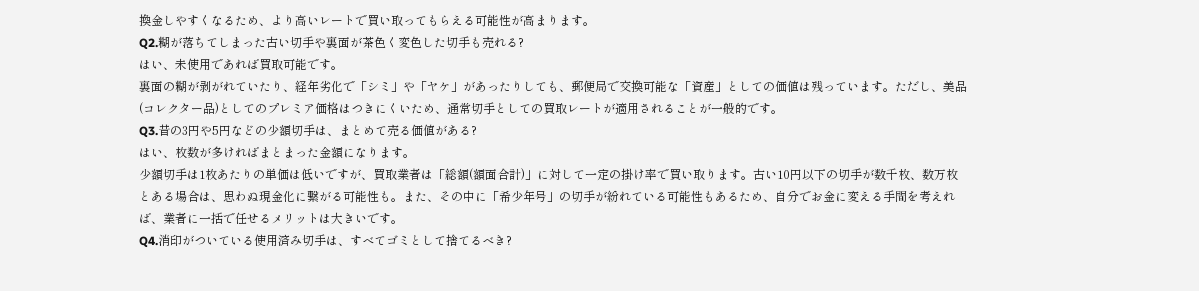換金しやすくなるため、より高いレートで買い取ってもらえる可能性が高まります。
Q2.糊が落ちてしまった古い切手や裏面が茶色く変色した切手も売れる?
はい、未使用であれば買取可能です。
裏面の糊が剥がれていたり、経年劣化で「シミ」や「ヤケ」があったりしても、郵便局で交換可能な「資産」としての価値は残っています。ただし、美品(コレクター品)としてのプレミア価格はつきにくいため、通常切手としての買取レートが適用されることが一般的です。
Q3.昔の3円や5円などの少額切手は、まとめて売る価値がある?
はい、枚数が多ければまとまった金額になります。
少額切手は1枚あたりの単価は低いですが、買取業者は「総額(額面合計)」に対して一定の掛け率で買い取ります。古い10円以下の切手が数千枚、数万枚とある場合は、思わぬ現金化に繋がる可能性も。また、その中に「希少年号」の切手が紛れている可能性もあるため、自分でお金に変える手間を考えれば、業者に一括で任せるメリットは大きいです。
Q4.消印がついている使用済み切手は、すべてゴミとして捨てるべき?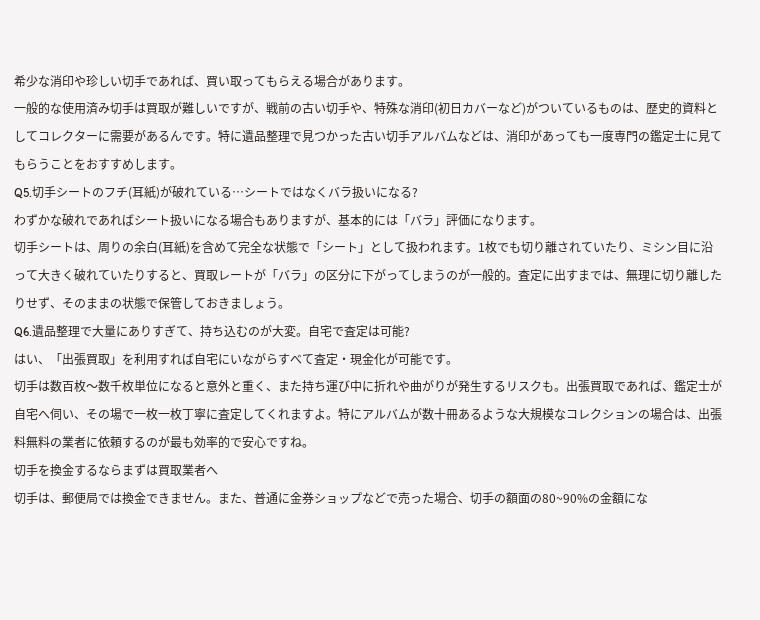希少な消印や珍しい切手であれば、買い取ってもらえる場合があります。
一般的な使用済み切手は買取が難しいですが、戦前の古い切手や、特殊な消印(初日カバーなど)がついているものは、歴史的資料としてコレクターに需要があるんです。特に遺品整理で見つかった古い切手アルバムなどは、消印があっても一度専門の鑑定士に見てもらうことをおすすめします。
Q5.切手シートのフチ(耳紙)が破れている…シートではなくバラ扱いになる?
わずかな破れであればシート扱いになる場合もありますが、基本的には「バラ」評価になります。
切手シートは、周りの余白(耳紙)を含めて完全な状態で「シート」として扱われます。1枚でも切り離されていたり、ミシン目に沿って大きく破れていたりすると、買取レートが「バラ」の区分に下がってしまうのが一般的。査定に出すまでは、無理に切り離したりせず、そのままの状態で保管しておきましょう。
Q6.遺品整理で大量にありすぎて、持ち込むのが大変。自宅で査定は可能?
はい、「出張買取」を利用すれば自宅にいながらすべて査定・現金化が可能です。
切手は数百枚〜数千枚単位になると意外と重く、また持ち運び中に折れや曲がりが発生するリスクも。出張買取であれば、鑑定士が自宅へ伺い、その場で一枚一枚丁寧に査定してくれますよ。特にアルバムが数十冊あるような大規模なコレクションの場合は、出張料無料の業者に依頼するのが最も効率的で安心ですね。
切手を換金するならまずは買取業者へ
切手は、郵便局では換金できません。また、普通に金券ショップなどで売った場合、切手の額面の80~90%の金額にな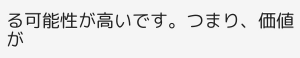る可能性が高いです。つまり、価値が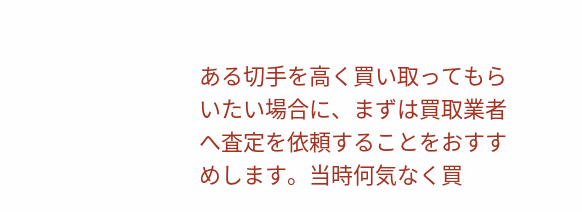ある切手を高く買い取ってもらいたい場合に、まずは買取業者へ査定を依頼することをおすすめします。当時何気なく買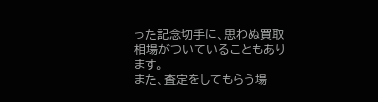った記念切手に、思わぬ買取相場がついていることもあります。
また、査定をしてもらう場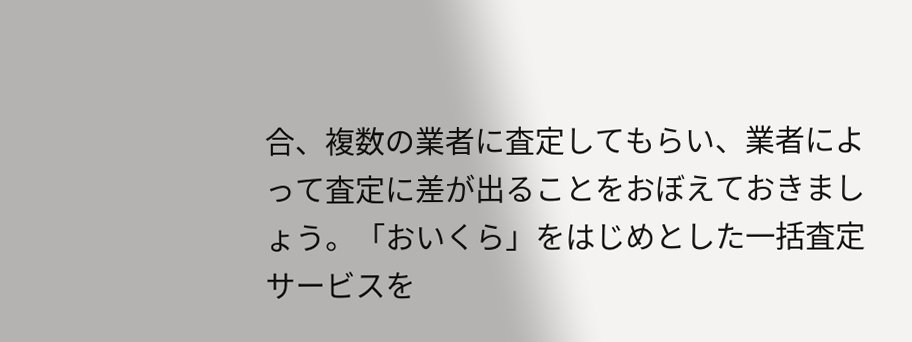合、複数の業者に査定してもらい、業者によって査定に差が出ることをおぼえておきましょう。「おいくら」をはじめとした一括査定サービスを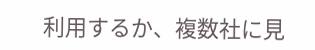利用するか、複数社に見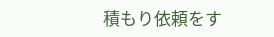積もり依頼をす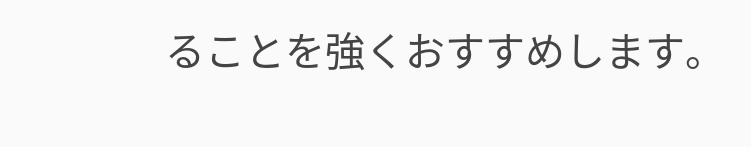ることを強くおすすめします。